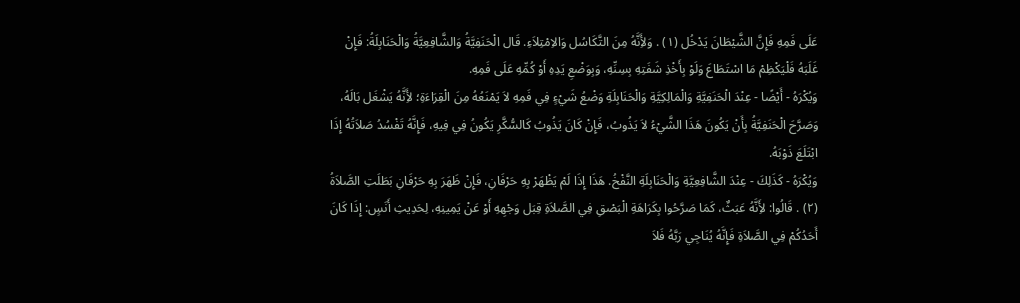عَلَى فَمِهِ فَإِنَّ الشَّيْطَانَ يَدْخُل (١) . وَلأَِنَّهُ مِنَ التَّكَاسُل وَالاِمْتِلاَءِ. قَال الْحَنَفِيَّةُ وَالشَّافِعِيَّةُ وَالْحَنَابِلَةُ: فَإِنْ غَلَبَهُ فَلْيَكْظِمْ مَا اسْتَطَاعَ وَلَوْ بِأَخْذِ شَفَتِهِ بِسِنِّهِ، وَبِوَضْعِ يَدِهِ أَوْ كُمِّهِ عَلَى فَمِهِ.
وَيُكْرَهُ - أَيْضًا - عِنْدَ الْحَنَفِيَّةِ وَالْمَالِكِيَّةِ وَالْحَنَابِلَةِ وَضْعُ شَيْءٍ فِي فَمِهِ لاَ يَمْنَعُهُ مِنَ الْقِرَاءَةِ؛ لأَِنَّهُ يَشْغَل بَالَهُ، وَصَرَّحَ الْحَنَفِيَّةُ بِأَنْ يَكُونَ هَذَا الشَّيْءُ لاَ يَذُوبُ، فَإِنْ كَانَ يَذُوبُ كَالسُّكَّرِ يَكُونُ فِي فِيهِ، فَإِنَّهُ تَفْسُدُ صَلاَتُهُ إِذَا ابْتَلَعَ ذَوْبَهُ.
وَيُكْرَهُ - كَذَلِكَ - عِنْدَ الشَّافِعِيَّةِ وَالْحَنَابِلَةِ النَّفْخُ. هَذَا إِذَا لَمْ يَظْهَرْ بِهِ حَرْفَانِ، فَإِنْ ظَهَرَ بِهِ حَرْفَانِ بَطَلَتِ الصَّلاَةُ (٢) . قَالُوا: لأَِنَّهُ عَبَثٌ، كَمَا صَرَّحُوا بِكَرَاهَةِ الْبَصْقِ فِي الصَّلاَةِ قِبَل وَجْهِهِ أَوْ عَنْ يَمِينِهِ، لِحَدِيثِ أَنَسٍ: إِذَا كَانَ أَحَدُكُمْ فِي الصَّلاَةِ فَإِنَّهُ يُنَاجِي رَبَّهُ فَلاَ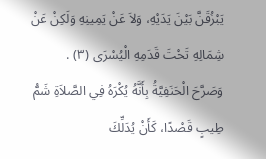يَبْزُقَنَّ بَيْنَ يَدَيْهِ، وَلاَ عَنْ يَمِينِهِ وَلَكِنْ عَنْ شِمَالِهِ تَحْتَ قَدَمِهِ الْيُسْرَى (٣) .
وَصَرَّحَ الْحَنَفِيَّةُ بِأَنَّهُ يُكْرَهُ فِي الصَّلاَةِ شَمُّ طِيبٍ قَصْدًا، كَأَنْ يُدَلِّكَ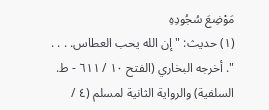مَوْضِعَ سُجُودِهِ
(١) حديث: " إن الله يحب العطاس. . . . ". أخرجه البخاري (الفتح ١٠ / ٦١١ - ط. السلفية) والرواية الثانية لمسلم (٤ /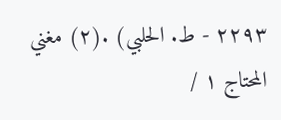٢٢٩٣ - ط. الحلبي) .(٢) مغني المحتاج ١ /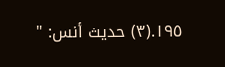١٩٥.(٣) حديث أنس: "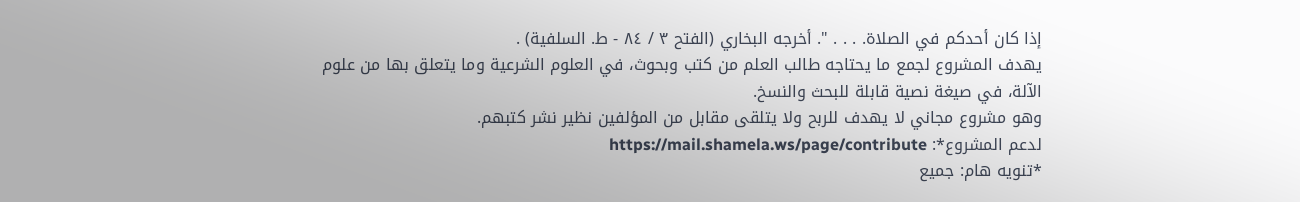إذا كان أحدكم في الصلاة. . . . ". أخرجه البخاري (الفتح ٣ / ٨٤ - ط. السلفية) .
يهدف المشروع لجمع ما يحتاجه طالب العلم من كتب وبحوث، في العلوم الشرعية وما يتعلق بها من علوم الآلة، في صيغة نصية قابلة للبحث والنسخ.
وهو مشروع مجاني لا يهدف للربح ولا يتلقى مقابل من المؤلفين نظير نشر كتبهم.
لدعم المشروع*: https://mail.shamela.ws/page/contribute
*تنويه هام: جميع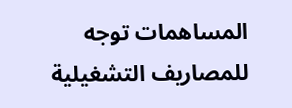المساهمات توجه للمصاريف التشغيلية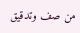من صف وتدقيق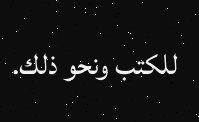للكتب ونحو ذلك.